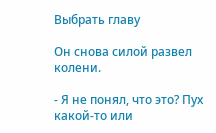Выбрать главу

Он снова силой развел колени.

- Я не понял, что это? Пух какой-то или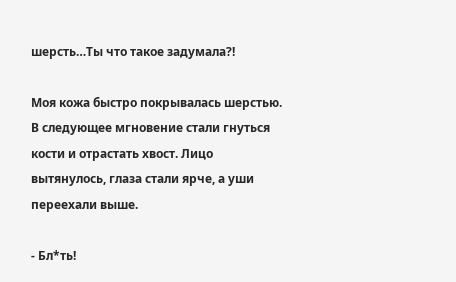шерсть…Ты что такое задумала?!

Моя кожа быстро покрывалась шерстью. В следующее мгновение стали гнуться кости и отрастать хвост. Лицо вытянулось, глаза стали ярче, а уши переехали выше.

- Бл*ть!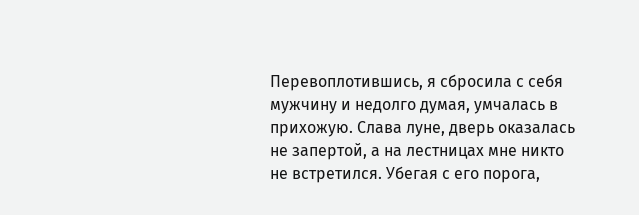Перевоплотившись, я сбросила с себя мужчину и недолго думая, умчалась в прихожую. Слава луне, дверь оказалась не запертой, а на лестницах мне никто не встретился. Убегая с его порога,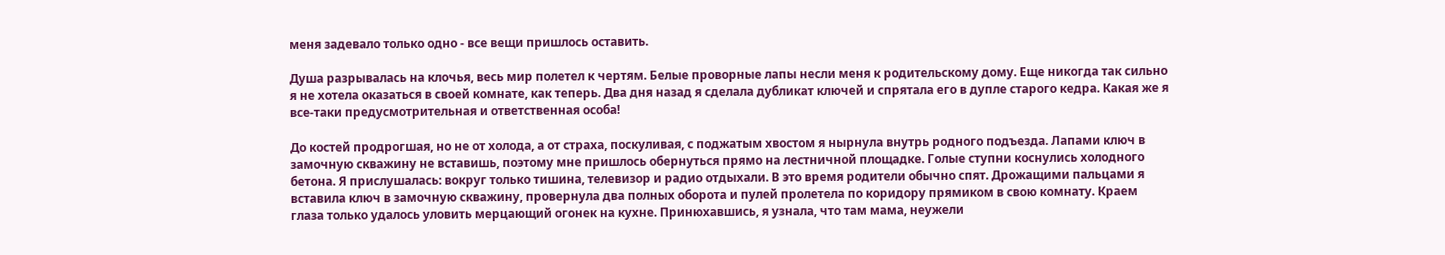меня задевало только одно - все вещи пришлось оставить.

Душа разрывалась на клочья, весь мир полетел к чертям. Белые проворные лапы несли меня к родительскому дому. Еще никогда так сильно я не хотела оказаться в своей комнате, как теперь. Два дня назад я сделала дубликат ключей и спрятала его в дупле старого кедра. Какая же я все-таки предусмотрительная и ответственная особа!

До костей продрогшая, но не от холода, а от страха, поскуливая, с поджатым хвостом я нырнула внутрь родного подъезда. Лапами ключ в замочную скважину не вставишь, поэтому мне пришлось обернуться прямо на лестничной площадке. Голые ступни коснулись холодного бетона. Я прислушалась: вокруг только тишина, телевизор и радио отдыхали. В это время родители обычно спят. Дрожащими пальцами я вставила ключ в замочную скважину, провернула два полных оборота и пулей пролетела по коридору прямиком в свою комнату. Краем глаза только удалось уловить мерцающий огонек на кухне. Принюхавшись, я узнала, что там мама, неужели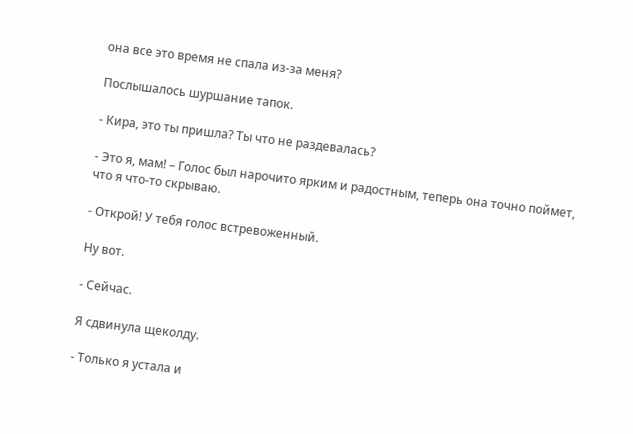она все это время не спала из-за меня?

Послышалось шуршание тапок.

- Кира, это ты пришла? Ты что не раздевалась?

- Это я, мам! – Голос был нарочито ярким и радостным, теперь она точно поймет, что я что-то скрываю.

- Открой! У тебя голос встревоженный.

Ну вот.

- Сейчас.

Я сдвинула щеколду.

- Только я устала и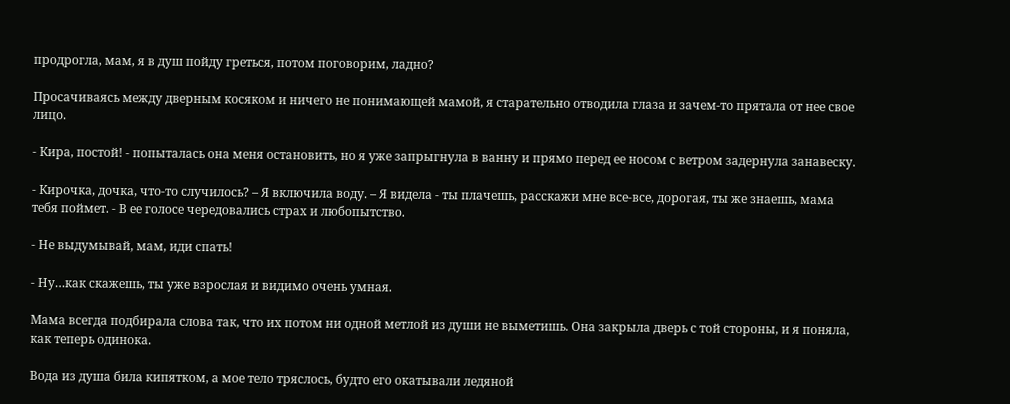продрогла, мам, я в душ пойду греться, потом поговорим, ладно?

Просачиваясь между дверным косяком и ничего не понимающей мамой, я старательно отводила глаза и зачем-то прятала от нее свое лицо.

- Кира, постой! - попыталась она меня остановить, но я уже запрыгнула в ванну и прямо перед ее носом с ветром задернула занавеску.

- Кирочка, дочка, что-то случилось? – Я включила воду. – Я видела - ты плачешь, расскажи мне все-все, дорогая, ты же знаешь, мама тебя поймет. - В ее голосе чередовались страх и любопытство.

- Не выдумывай, мам, иди спать!

- Ну…как скажешь, ты уже взрослая и видимо очень умная.

Мама всегда подбирала слова так, что их потом ни одной метлой из души не выметишь. Она закрыла дверь с той стороны, и я поняла, как теперь одинока.

Вода из душа била кипятком, а мое тело тряслось, будто его окатывали ледяной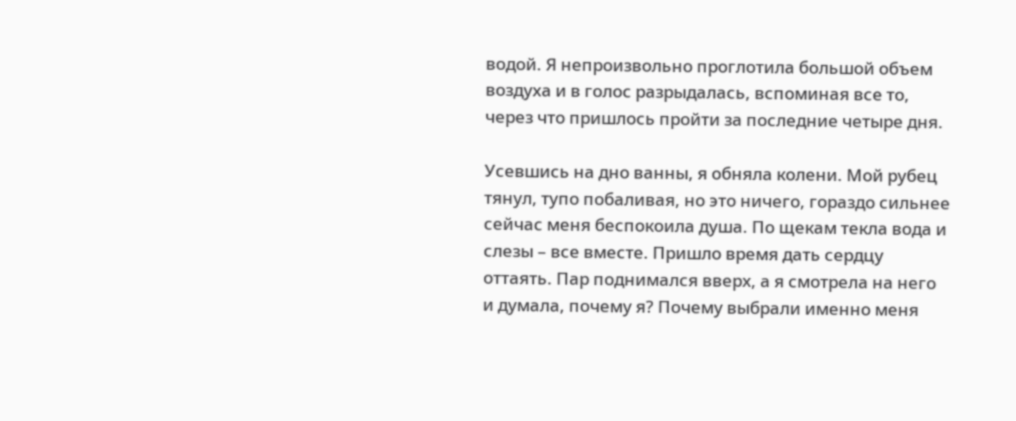водой. Я непроизвольно проглотила большой объем воздуха и в голос разрыдалась, вспоминая все то, через что пришлось пройти за последние четыре дня.

Усевшись на дно ванны, я обняла колени. Мой рубец тянул, тупо побаливая, но это ничего, гораздо сильнее сейчас меня беспокоила душа. По щекам текла вода и слезы – все вместе. Пришло время дать сердцу оттаять. Пар поднимался вверх, а я смотрела на него и думала, почему я? Почему выбрали именно меня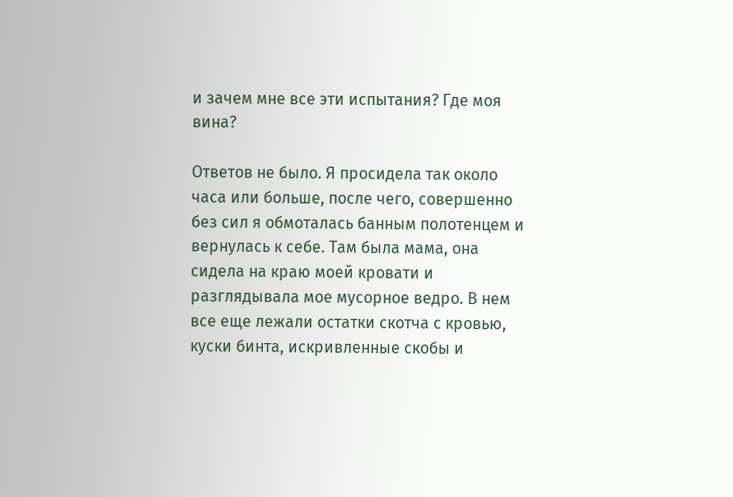и зачем мне все эти испытания? Где моя вина?

Ответов не было. Я просидела так около часа или больше, после чего, совершенно без сил я обмоталась банным полотенцем и вернулась к себе. Там была мама, она сидела на краю моей кровати и разглядывала мое мусорное ведро. В нем все еще лежали остатки скотча с кровью, куски бинта, искривленные скобы и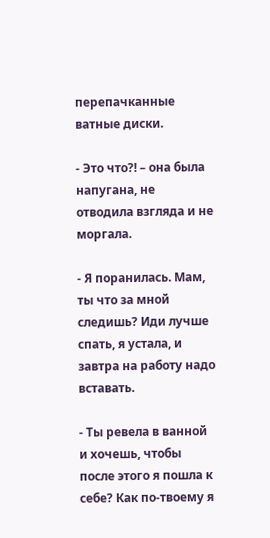перепачканные ватные диски.

- Это что?! – она была напугана, не отводила взгляда и не моргала.

- Я поранилась. Мам, ты что за мной следишь? Иди лучше спать, я устала, и завтра на работу надо вставать.

- Ты ревела в ванной и хочешь, чтобы после этого я пошла к себе? Как по-твоему я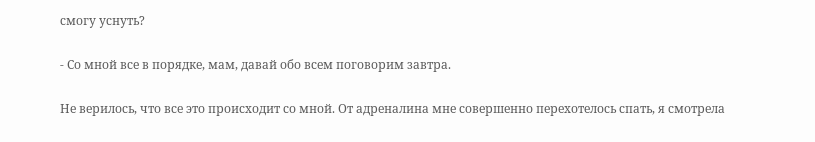смогу уснуть?

- Со мной все в порядке, мам, давай обо всем поговорим завтра.

Не верилось, что все это происходит со мной. От адреналина мне совершенно перехотелось спать, я смотрела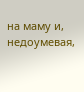на маму и, недоумевая,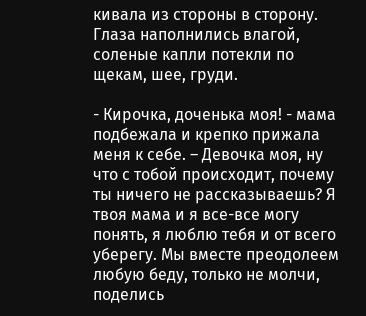кивала из стороны в сторону. Глаза наполнились влагой, соленые капли потекли по щекам, шее, груди.

- Кирочка, доченька моя! - мама подбежала и крепко прижала меня к себе. – Девочка моя, ну что с тобой происходит, почему ты ничего не рассказываешь? Я твоя мама и я все-все могу понять, я люблю тебя и от всего уберегу. Мы вместе преодолеем любую беду, только не молчи, поделись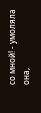со мной! - умоляла она,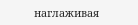наглаживая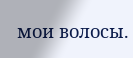мои волосы.